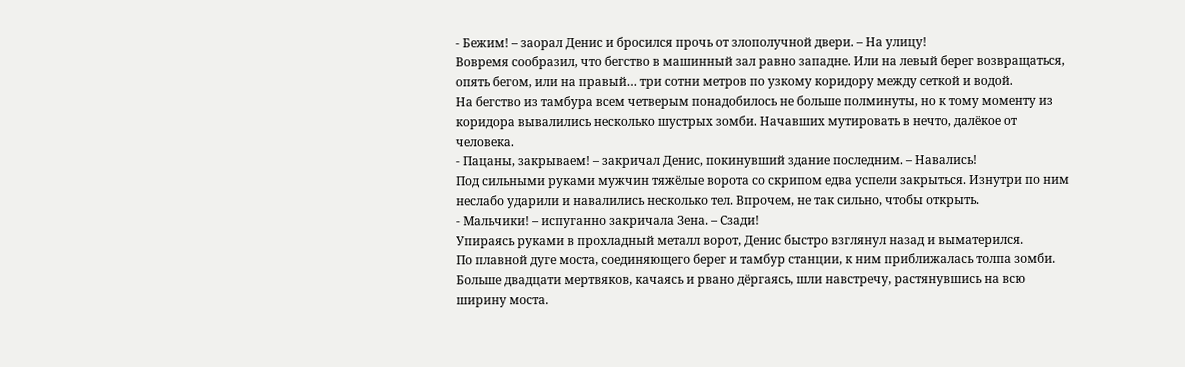- Бежим! – заорал Денис и бросился прочь от злополучной двери. – На улицу!
Вовремя сообразил, что бегство в машинный зал равно западне. Или на левый берег возвращаться, опять бегом, или на правый… три сотни метров по узкому коридору между сеткой и водой.
На бегство из тамбура всем четверым понадобилось не больше полминуты, но к тому моменту из коридора вывалились несколько шустрых зомби. Начавших мутировать в нечто, далёкое от человека.
- Пацаны, закрываем! – закричал Денис, покинувший здание последним. – Навались!
Под сильными руками мужчин тяжёлые ворота со скрипом едва успели закрыться. Изнутри по ним неслабо ударили и навалились несколько тел. Впрочем, не так сильно, чтобы открыть.
- Мальчики! – испуганно закричала Зена. – Сзади!
Упираясь руками в прохладный металл ворот, Денис быстро взглянул назад и выматерился.
По плавной дуге моста, соединяющего берег и тамбур станции, к ним приближалась толпа зомби. Больше двадцати мертвяков, качаясь и рвано дёргаясь, шли навстречу, растянувшись на всю ширину моста.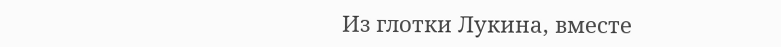Из глотки Лукина, вместе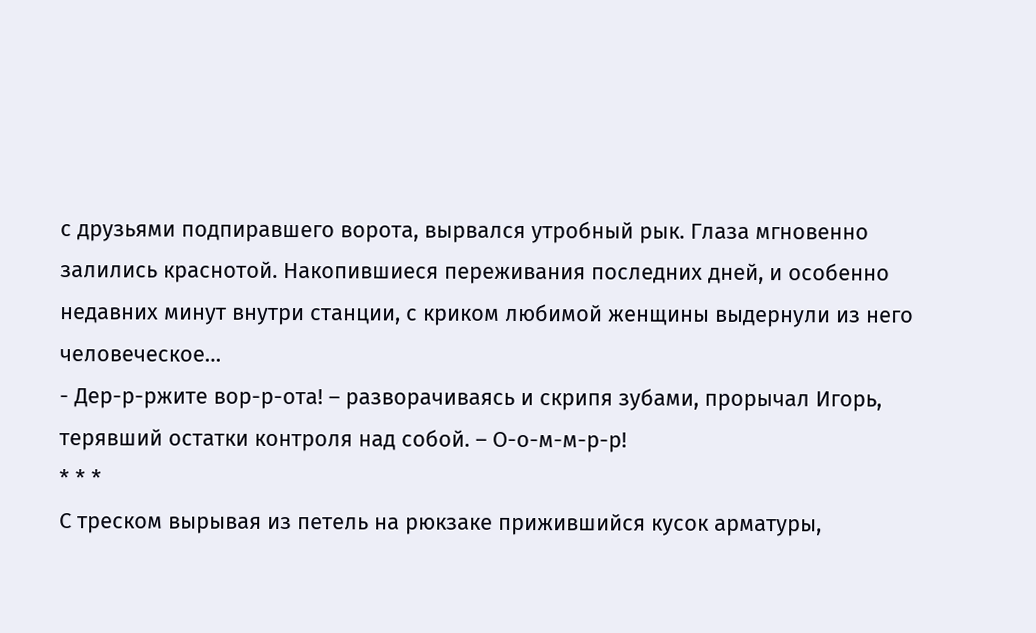с друзьями подпиравшего ворота, вырвался утробный рык. Глаза мгновенно залились краснотой. Накопившиеся переживания последних дней, и особенно недавних минут внутри станции, с криком любимой женщины выдернули из него человеческое…
- Дер-р-ржите вор-р-ота! – разворачиваясь и скрипя зубами, прорычал Игорь, терявший остатки контроля над собой. – О-о-м-м-р-р!
* * *
С треском вырывая из петель на рюкзаке прижившийся кусок арматуры,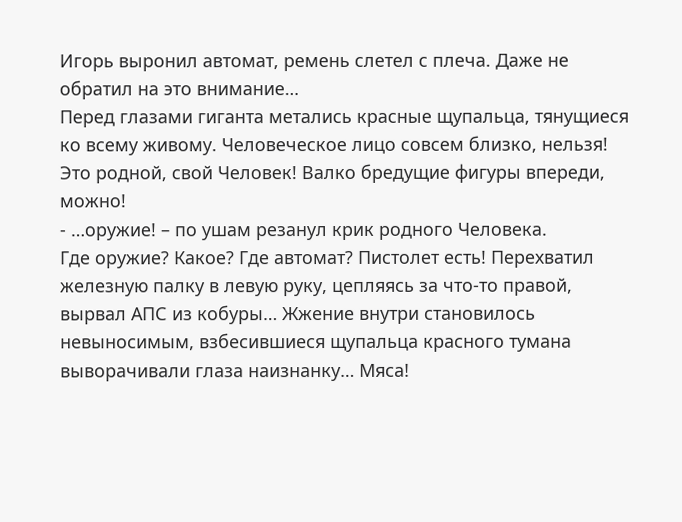Игорь выронил автомат, ремень слетел с плеча. Даже не обратил на это внимание…
Перед глазами гиганта метались красные щупальца, тянущиеся ко всему живому. Человеческое лицо совсем близко, нельзя! Это родной, свой Человек! Валко бредущие фигуры впереди, можно!
- …оружие! – по ушам резанул крик родного Человека.
Где оружие? Какое? Где автомат? Пистолет есть! Перехватил железную палку в левую руку, цепляясь за что-то правой, вырвал АПС из кобуры… Жжение внутри становилось невыносимым, взбесившиеся щупальца красного тумана выворачивали глаза наизнанку… Мяса!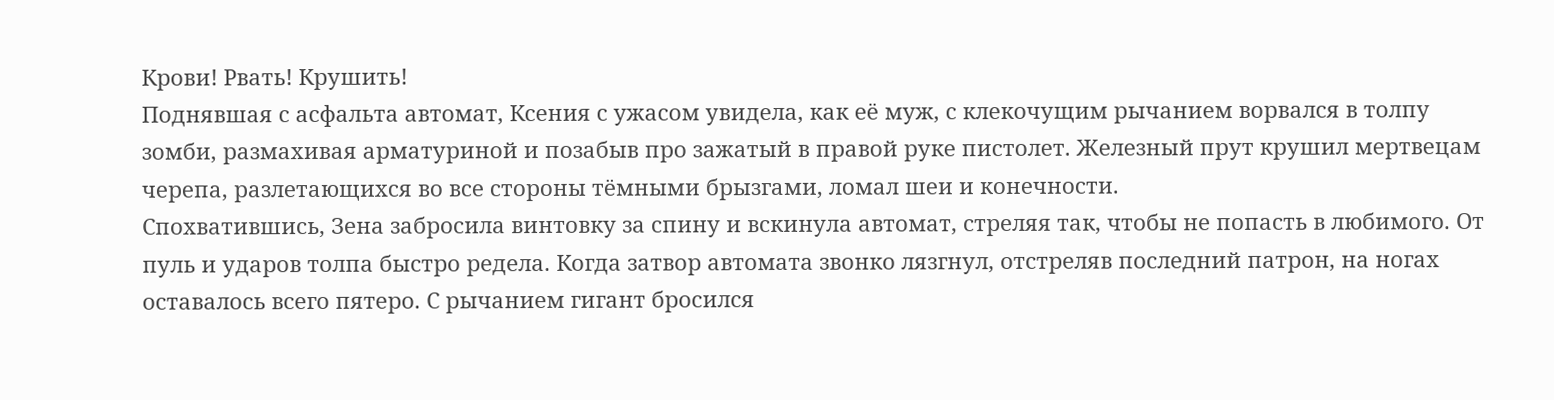Крови! Рвать! Крушить!
Поднявшая с асфальта автомат, Ксения с ужасом увидела, как её муж, с клекочущим рычанием ворвался в толпу зомби, размахивая арматуриной и позабыв про зажатый в правой руке пистолет. Железный прут крушил мертвецам черепа, разлетающихся во все стороны тёмными брызгами, ломал шеи и конечности.
Спохватившись, Зена забросила винтовку за спину и вскинула автомат, стреляя так, чтобы не попасть в любимого. От пуль и ударов толпа быстро редела. Когда затвор автомата звонко лязгнул, отстреляв последний патрон, на ногах оставалось всего пятеро. С рычанием гигант бросился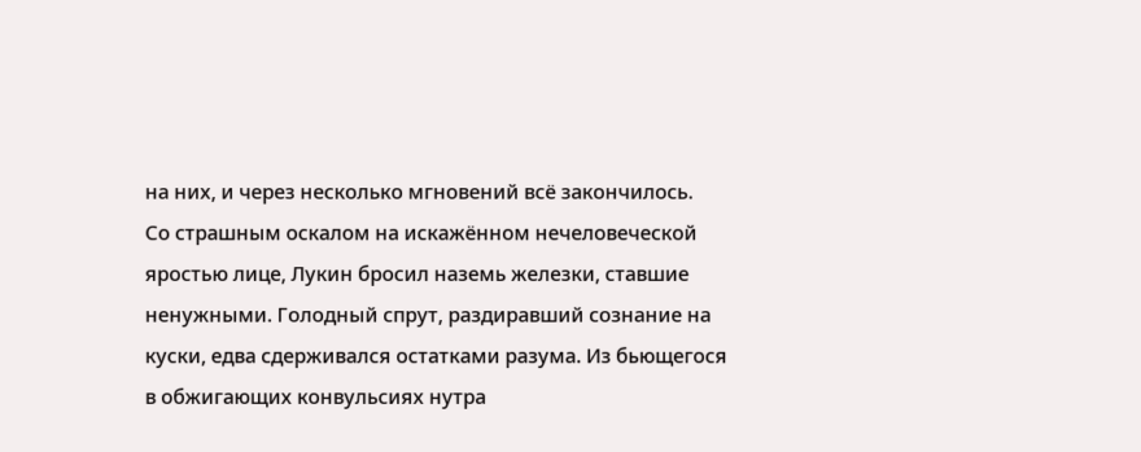на них, и через несколько мгновений всё закончилось.
Со страшным оскалом на искажённом нечеловеческой яростью лице, Лукин бросил наземь железки, ставшие ненужными. Голодный спрут, раздиравший сознание на куски, едва сдерживался остатками разума. Из бьющегося в обжигающих конвульсиях нутра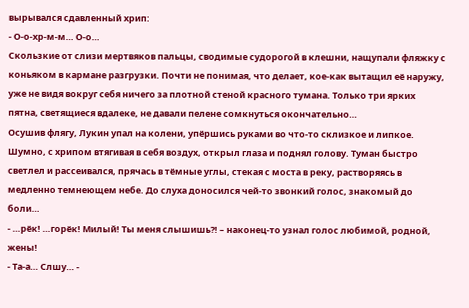вырывался сдавленный хрип:
- О-о-хр-м-м… О-о…
Скользкие от слизи мертвяков пальцы, сводимые судорогой в клешни, нащупали фляжку с коньяком в кармане разгрузки. Почти не понимая, что делает, кое-как вытащил её наружу, уже не видя вокруг себя ничего за плотной стеной красного тумана. Только три ярких пятна, светящиеся вдалеке, не давали пелене сомкнуться окончательно…
Осушив флягу, Лукин упал на колени, упёршись руками во что-то склизкое и липкое. Шумно, с хрипом втягивая в себя воздух, открыл глаза и поднял голову. Туман быстро светлел и рассеивался, прячась в тёмные углы, стекая с моста в реку, растворяясь в медленно темнеющем небе. До слуха доносился чей-то звонкий голос, знакомый до боли…
- …рёк! …горёк! Милый! Ты меня слышишь?! – наконец-то узнал голос любимой, родной, жены!
- Та-а… Слшу… -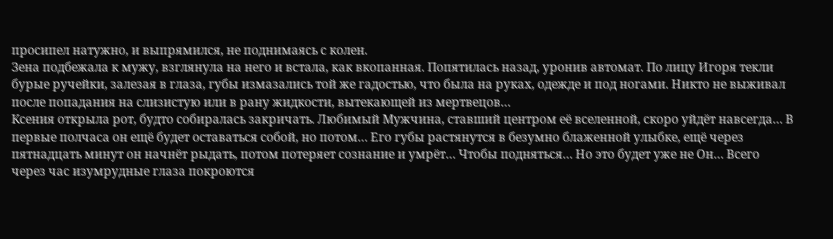просипел натужно, и выпрямился, не поднимаясь с колен.
Зена подбежала к мужу, взглянула на него и встала, как вкопанная. Попятилась назад, уронив автомат. По лицу Игоря текли бурые ручейки, залезая в глаза, губы измазались той же гадостью, что была на руках, одежде и под ногами. Никто не выживал после попадания на слизистую или в рану жидкости, вытекающей из мертвецов…
Ксения открыла рот, будто собиралась закричать. Любимый Мужчина, ставший центром её вселенной, скоро уйдёт навсегда… В первые полчаса он ещё будет оставаться собой, но потом… Его губы растянутся в безумно блаженной улыбке, ещё через пятнадцать минут он начнёт рыдать, потом потеряет сознание и умрёт… Чтобы подняться… Но это будет уже не Он… Всего через час изумрудные глаза покроются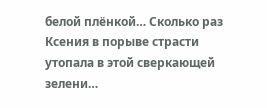белой плёнкой… Сколько раз Ксения в порыве страсти утопала в этой сверкающей зелени…